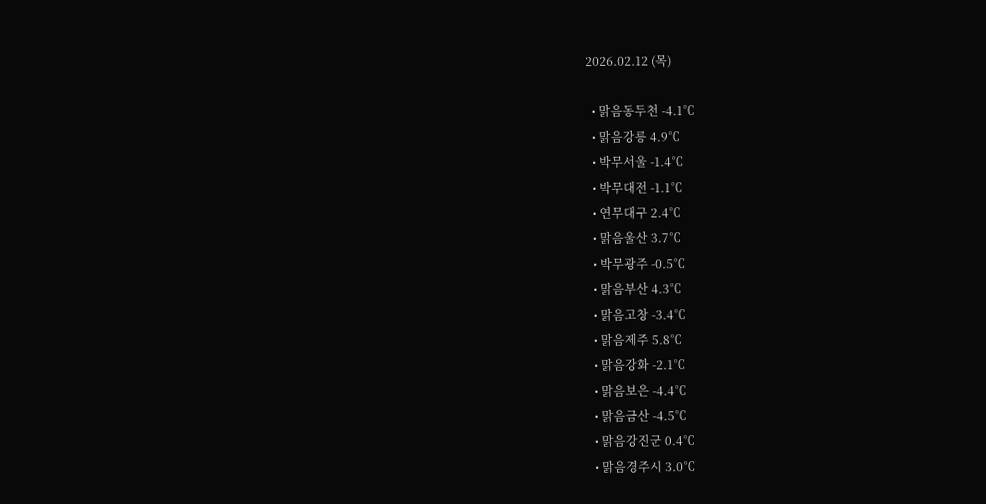2026.02.12 (목)

  • 맑음동두천 -4.1℃
  • 맑음강릉 4.9℃
  • 박무서울 -1.4℃
  • 박무대전 -1.1℃
  • 연무대구 2.4℃
  • 맑음울산 3.7℃
  • 박무광주 -0.5℃
  • 맑음부산 4.3℃
  • 맑음고창 -3.4℃
  • 맑음제주 5.8℃
  • 맑음강화 -2.1℃
  • 맑음보은 -4.4℃
  • 맑음금산 -4.5℃
  • 맑음강진군 0.4℃
  • 맑음경주시 3.0℃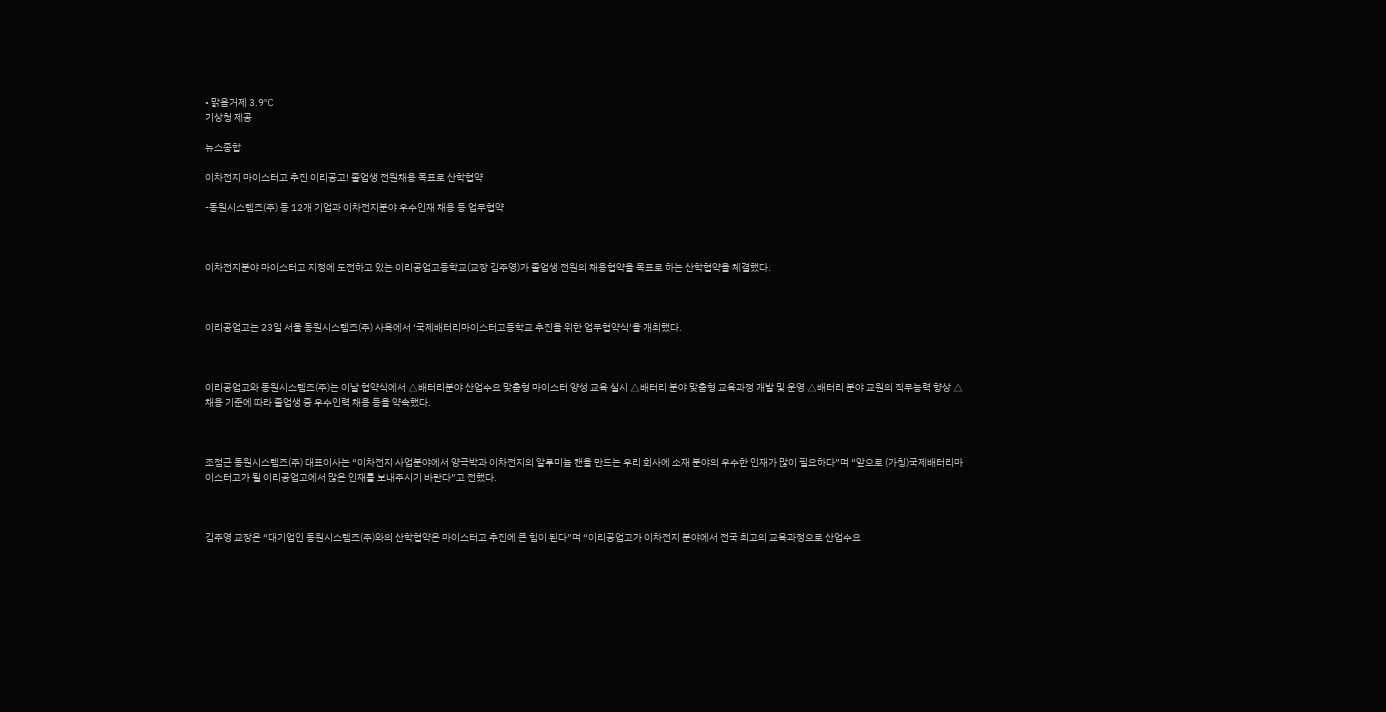• 맑음거제 3.9℃
기상청 제공

뉴스종합

이차전지 마이스터고 추진 이리공고! 졸업생 전원채용 목표로 산학협약

-동원시스템즈(주) 등 12개 기업과 이차전지분야 우수인재 채용 등 업무협약



이차전지분야 마이스터고 지정에 도전하고 있는 이리공업고등학교(교장 김주영)가 졸업생 전원의 채용협약을 목표로 하는 산학협약을 체결했다.



이리공업고는 23일 서울 동원시스템즈(주) 사옥에서 ‘국제배터리마이스터고등학교 추진을 위한 업무협약식’을 개최했다.



이리공업고와 동원시스템즈(주)는 이날 협약식에서 △배터리분야 산업수요 맞춤형 마이스터 양성 교육 실시 △배터리 분야 맞춤형 교육과정 개발 및 운영 △배터리 분야 교원의 직무능력 향상 △채용 기준에 따라 졸업생 중 우수인력 채용 등을 약속했다.



조점근 동원시스템즈(주) 대표이사는 “이차전지 사업분야에서 양극박과 이차전지의 알루미늄 캔을 만드는 우리 회사에 소재 분야의 우수한 인재가 많이 필요하다”며 “앞으로 (가칭)국제배터리마이스터고가 될 이리공업고에서 많은 인재를 보내주시기 바란다”고 전했다.



김주영 교장은 “대기업인 동원시스템즈(주)와의 산학협약은 마이스터고 추진에 큰 힘이 된다”며 “이리공업고가 이차전지 분야에서 전국 최고의 교육과정으로 산업수요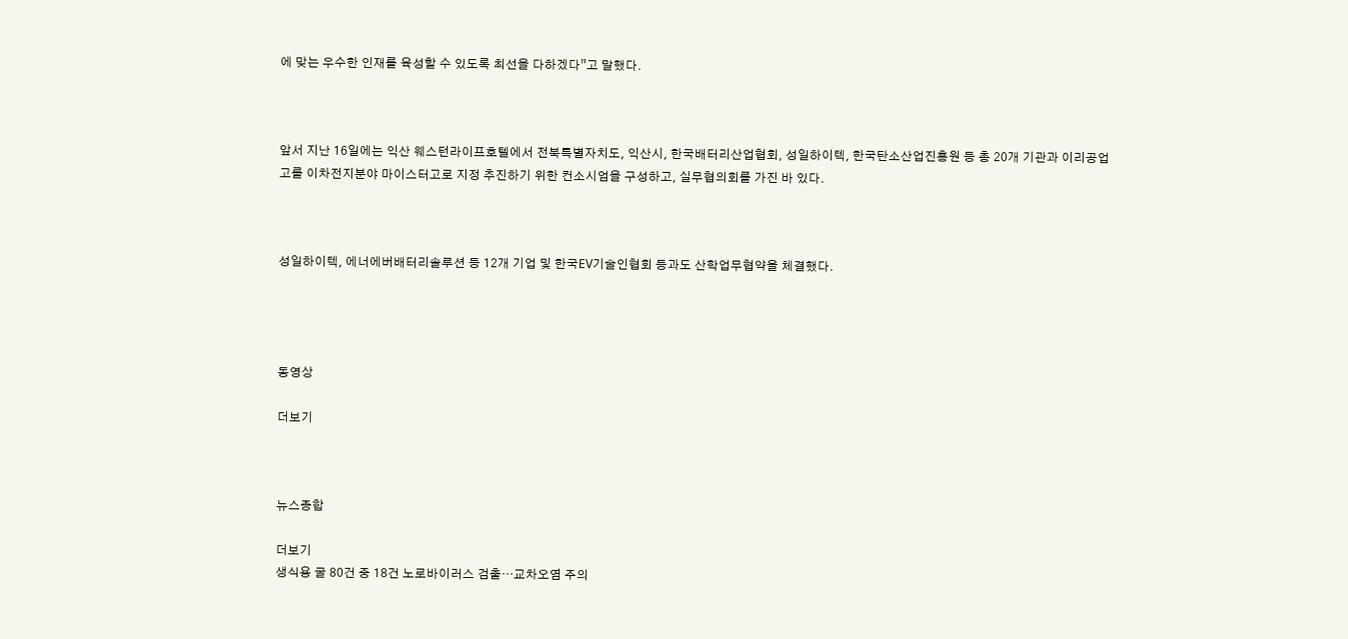에 맞는 우수한 인재를 육성할 수 있도록 최선을 다하겠다”고 말했다.



앞서 지난 16일에는 익산 웨스턴라이프호텔에서 전북특별자치도, 익산시, 한국배터리산업협회, 성일하이텍, 한국탄소산업진흥원 등 총 20개 기관과 이리공업고를 이차전지분야 마이스터고로 지정 추진하기 위한 컨소시엄을 구성하고, 실무협의회를 가진 바 있다.



성일하이텍, 에너에버배터리솔루션 등 12개 기업 및 한국EV기술인협회 등과도 산학업무협약을 체결했다.




동영상

더보기



뉴스종합

더보기
생식용 굴 80건 중 18건 노로바이러스 검출…교차오염 주의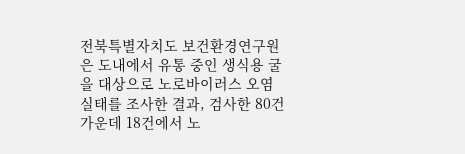전북특별자치도 보건환경연구원은 도내에서 유통 중인 생식용 굴을 대상으로 노로바이러스 오염 실태를 조사한 결과, 검사한 80건 가운데 18건에서 노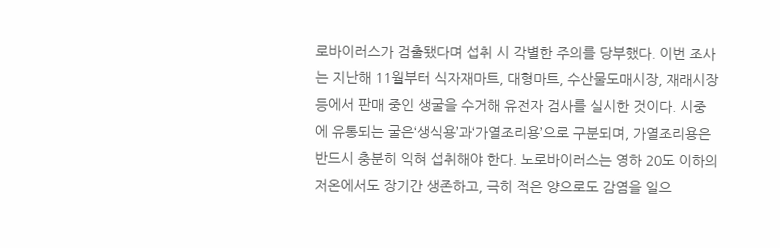로바이러스가 검출됐다며 섭취 시 각별한 주의를 당부했다. 이번 조사는 지난해 11월부터 식자재마트, 대형마트, 수산물도매시장, 재래시장 등에서 판매 중인 생굴을 수거해 유전자 검사를 실시한 것이다. 시중에 유통되는 굴은‘생식용’과‘가열조리용’으로 구분되며, 가열조리용은 반드시 충분히 익혀 섭취해야 한다. 노로바이러스는 영하 20도 이하의 저온에서도 장기간 생존하고, 극히 적은 양으로도 감염을 일으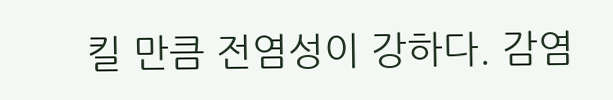킬 만큼 전염성이 강하다. 감염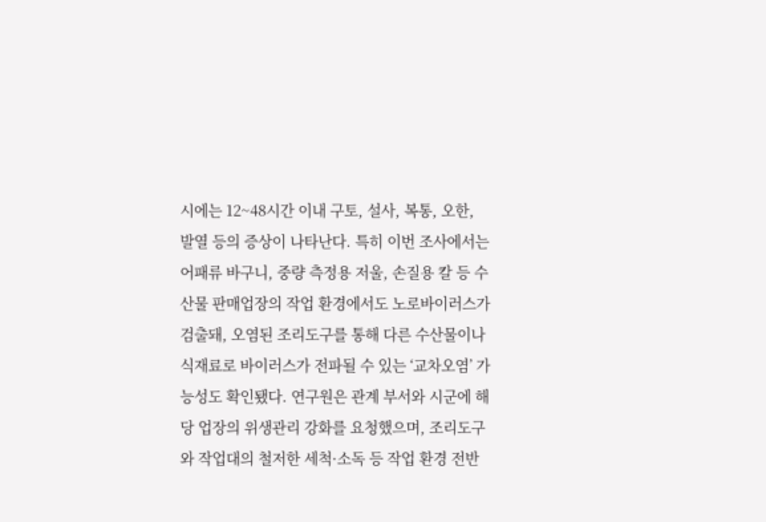시에는 12~48시간 이내 구토, 설사, 복통, 오한, 발열 등의 증상이 나타난다. 특히 이번 조사에서는 어패류 바구니, 중량 측정용 저울, 손질용 칼 등 수산물 판매업장의 작업 환경에서도 노로바이러스가 검출돼, 오염된 조리도구를 통해 다른 수산물이나 식재료로 바이러스가 전파될 수 있는 ‘교차오염’ 가능성도 확인됐다. 연구원은 관계 부서와 시군에 해당 업장의 위생관리 강화를 요청했으며, 조리도구와 작업대의 철저한 세척·소독 등 작업 환경 전반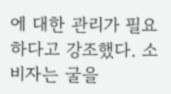에 대한 관리가 필요하다고 강조했다. 소비자는 굴을